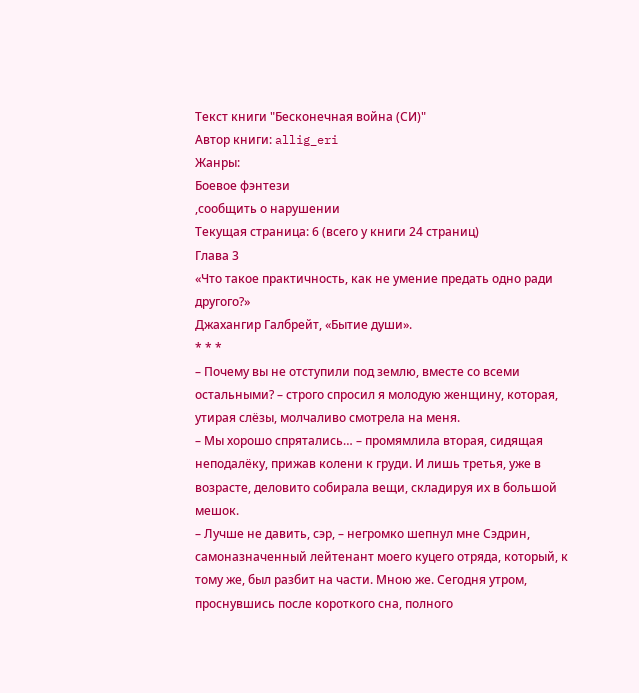Текст книги "Бесконечная война (СИ)"
Автор книги: allig_eri
Жанры:
Боевое фэнтези
,сообщить о нарушении
Текущая страница: 6 (всего у книги 24 страниц)
Глава 3
«Что такое практичность, как не умение предать одно ради другого?»
Джахангир Галбрейт, «Бытие души».
* * *
– Почему вы не отступили под землю, вместе со всеми остальными? – строго спросил я молодую женщину, которая, утирая слёзы, молчаливо смотрела на меня.
– Мы хорошо спрятались… – промямлила вторая, сидящая неподалёку, прижав колени к груди. И лишь третья, уже в возрасте, деловито собирала вещи, складируя их в большой мешок.
– Лучше не давить, сэр, – негромко шепнул мне Сэдрин, самоназначенный лейтенант моего куцего отряда, который, к тому же, был разбит на части. Мною же. Сегодня утром, проснувшись после короткого сна, полного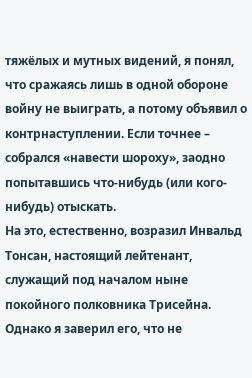тяжёлых и мутных видений, я понял, что сражаясь лишь в одной обороне войну не выиграть, а потому объявил о контрнаступлении. Если точнее – собрался «навести шороху», заодно попытавшись что-нибудь (или кого-нибудь) отыскать.
На это, естественно, возразил Инвальд Тонсан, настоящий лейтенант, служащий под началом ныне покойного полковника Трисейна. Однако я заверил его, что не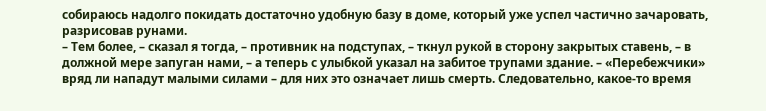собираюсь надолго покидать достаточно удобную базу в доме, который уже успел частично зачаровать, разрисовав рунами.
– Тем более, – сказал я тогда, – противник на подступах, – ткнул рукой в сторону закрытых ставень, – в должной мере запуган нами, – а теперь с улыбкой указал на забитое трупами здание. – «Перебежчики» вряд ли нападут малыми силами – для них это означает лишь смерть. Следовательно, какое-то время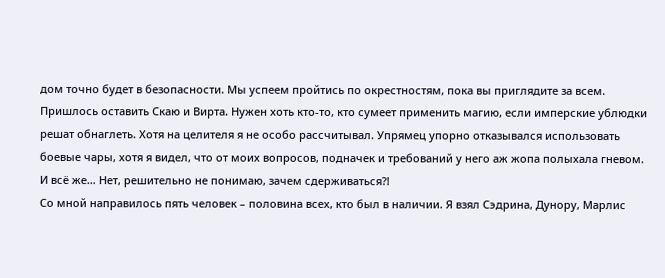дом точно будет в безопасности. Мы успеем пройтись по окрестностям, пока вы приглядите за всем.
Пришлось оставить Скаю и Вирта. Нужен хоть кто-то, кто сумеет применить магию, если имперские ублюдки решат обнаглеть. Хотя на целителя я не особо рассчитывал. Упрямец упорно отказывался использовать боевые чары, хотя я видел, что от моих вопросов, подначек и требований у него аж жопа полыхала гневом. И всё же… Нет, решительно не понимаю, зачем сдерживаться⁈
Со мной направилось пять человек – половина всех, кто был в наличии. Я взял Сэдрина, Дунору, Марлис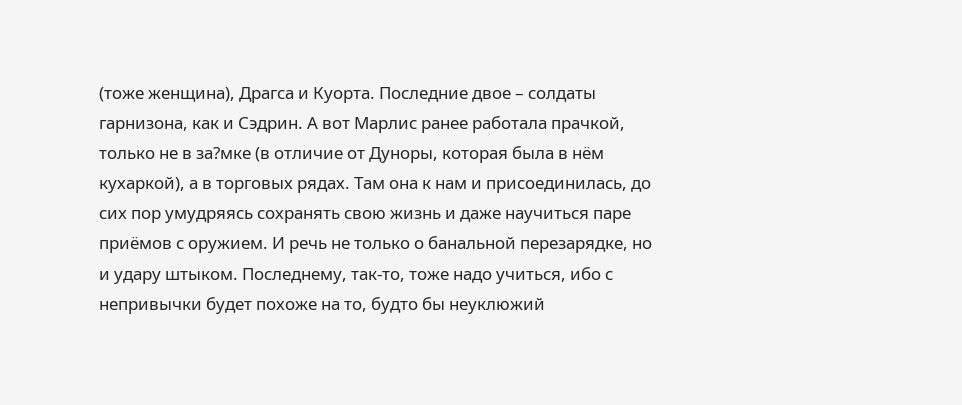(тоже женщина), Драгса и Куорта. Последние двое – солдаты гарнизона, как и Сэдрин. А вот Марлис ранее работала прачкой, только не в за?мке (в отличие от Дуноры, которая была в нём кухаркой), а в торговых рядах. Там она к нам и присоединилась, до сих пор умудряясь сохранять свою жизнь и даже научиться паре приёмов с оружием. И речь не только о банальной перезарядке, но и удару штыком. Последнему, так-то, тоже надо учиться, ибо с непривычки будет похоже на то, будто бы неуклюжий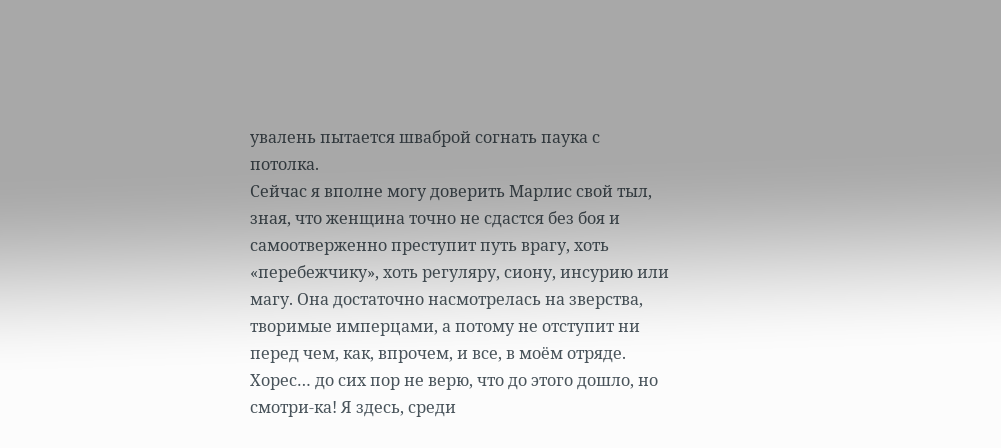увалень пытается шваброй согнать паука с потолка.
Сейчас я вполне могу доверить Марлис свой тыл, зная, что женщина точно не сдастся без боя и самоотверженно преступит путь врагу, хоть «перебежчику», хоть регуляру, сиону, инсурию или магу. Она достаточно насмотрелась на зверства, творимые имперцами, а потому не отступит ни перед чем, как, впрочем, и все, в моём отряде.
Хорес… до сих пор не верю, что до этого дошло, но смотри-ка! Я здесь, среди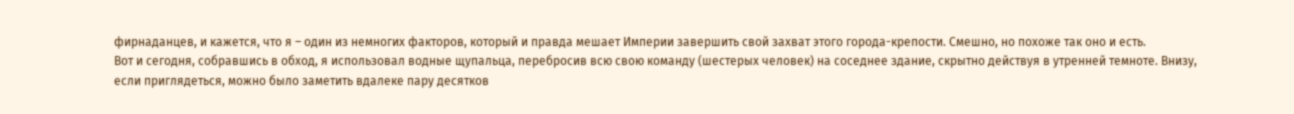фирнаданцев, и кажется, что я – один из немногих факторов, который и правда мешает Империи завершить свой захват этого города-крепости. Смешно, но похоже так оно и есть.
Вот и сегодня, собравшись в обход, я использовал водные щупальца, перебросив всю свою команду (шестерых человек) на соседнее здание, скрытно действуя в утренней темноте. Внизу, если приглядеться, можно было заметить вдалеке пару десятков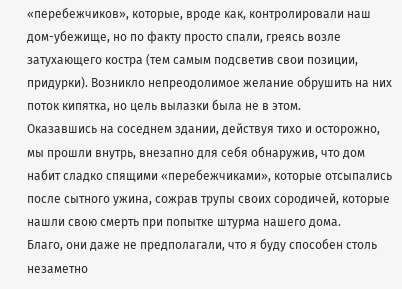«перебежчиков», которые, вроде как, контролировали наш дом-убежище, но по факту просто спали, греясь возле затухающего костра (тем самым подсветив свои позиции, придурки). Возникло непреодолимое желание обрушить на них поток кипятка, но цель вылазки была не в этом.
Оказавшись на соседнем здании, действуя тихо и осторожно, мы прошли внутрь, внезапно для себя обнаружив, что дом набит сладко спящими «перебежчиками», которые отсыпались после сытного ужина, сожрав трупы своих сородичей, которые нашли свою смерть при попытке штурма нашего дома.
Благо, они даже не предполагали, что я буду способен столь незаметно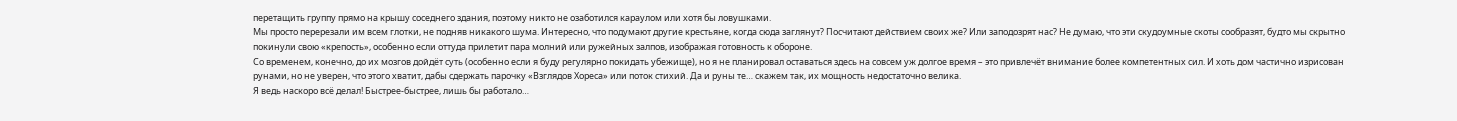перетащить группу прямо на крышу соседнего здания, поэтому никто не озаботился караулом или хотя бы ловушками.
Мы просто перерезали им всем глотки, не подняв никакого шума. Интересно, что подумают другие крестьяне, когда сюда заглянут? Посчитают действием своих же? Или заподозрят нас? Не думаю, что эти скудоумные скоты сообразят, будто мы скрытно покинули свою «крепость», особенно если оттуда прилетит пара молний или ружейных залпов, изображая готовность к обороне.
Со временем, конечно, до их мозгов дойдёт суть (особенно если я буду регулярно покидать убежище), но я не планировал оставаться здесь на совсем уж долгое время – это привлечёт внимание более компетентных сил. И хоть дом частично изрисован рунами, но не уверен, что этого хватит, дабы сдержать парочку «Взглядов Хореса» или поток стихий. Да и руны те… скажем так, их мощность недостаточно велика.
Я ведь наскоро всё делал! Быстрее-быстрее, лишь бы работало…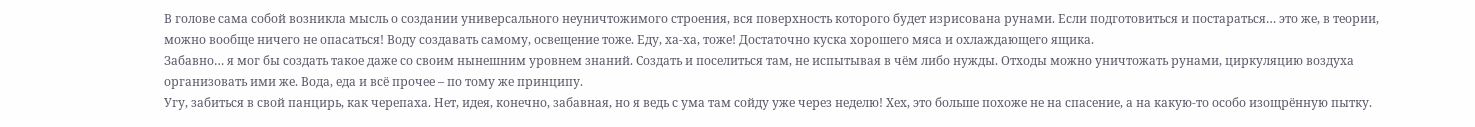В голове сама собой возникла мысль о создании универсального неуничтожимого строения, вся поверхность которого будет изрисована рунами. Если подготовиться и постараться… это же, в теории, можно вообще ничего не опасаться! Воду создавать самому, освещение тоже. Еду, ха-ха, тоже! Достаточно куска хорошего мяса и охлаждающего ящика.
Забавно… я мог бы создать такое даже со своим нынешним уровнем знаний. Создать и поселиться там, не испытывая в чём либо нужды. Отходы можно уничтожать рунами, циркуляцию воздуха организовать ими же. Вода, еда и всё прочее – по тому же принципу.
Угу, забиться в свой панцирь, как черепаха. Нет, идея, конечно, забавная, но я ведь с ума там сойду уже через неделю! Хех, это больше похоже не на спасение, а на какую-то особо изощрённую пытку.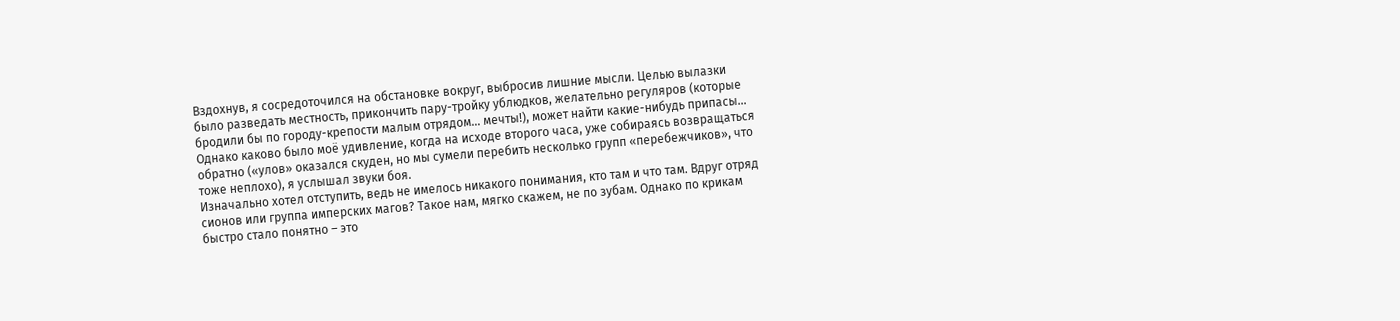Вздохнув, я сосредоточился на обстановке вокруг, выбросив лишние мысли. Целью вылазки было разведать местность, прикончить пару-тройку ублюдков, желательно регуляров (которые бродили бы по городу-крепости малым отрядом… мечты!), может найти какие-нибудь припасы… Однако каковo было моё удивление, когда на исходе второго часа, уже собираясь возвращаться обратно («улов» оказался скуден, но мы сумели перебить несколько групп «перебежчиков», что тоже неплохо), я услышал звуки боя.
Изначально хотел отступить, ведь не имелось никакого понимания, кто там и что там. Вдруг отряд сионов или группа имперских магов? Такое нам, мягко скажем, не по зубам. Однако по крикам быстро стало понятно – это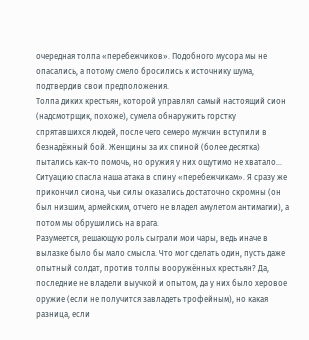очередная толпа «перебежчиков». Подобного мусора мы не опасались, а потому смело бросились к источнику шума, подтвердив свои предположения.
Толпа диких крестьян, которой управлял самый настоящий сион (надсмотрщик, похоже), сумела обнаружить горстку спрятавшихся людей, после чего семеро мужчин вступили в безнадёжный бой. Женщины за их спиной (более десятка) пытались как-то помочь, но оружия у них ощутимо не хватало…
Ситуацию спасла наша атака в спину «перебежчикам». Я сразу же прикончил сиона, чьи силы оказались достаточно скромны (он был низшим, армейским, отчего не владел амулетом антимагии), а потом мы обрушились на врага.
Разумеется, решающую роль сыграли мои чары, ведь иначе в вылазке было бы мало смысла. Что мог сделать один, пусть даже опытный солдат, против толпы вооружённых крестьян? Да, последние не владели выучкой и опытом, да у них было херовое оружие (если не получится завладеть трофейным), но какая разница, если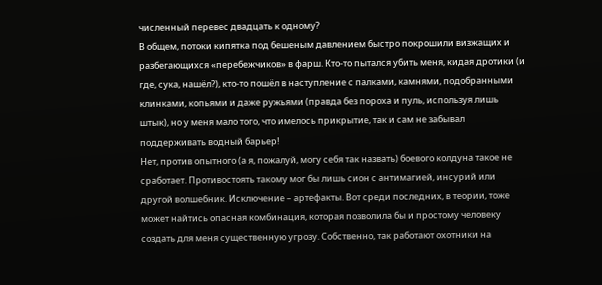численный перевес двадцать к одному?
В общем, потоки кипятка под бешеным давлением быстро покрошили визжащих и разбегающихся «перебежчиков» в фарш. Кто-то пытался убить меня, кидая дротики (и где, сука, нашёл?), кто-то пошёл в наступление с палками, камнями, подобранными клинками, копьями и даже ружьями (правда без пороха и пуль, используя лишь штык), но у меня мало того, что имелось прикрытие, так и сам не забывал поддерживать водный барьер!
Нет, против опытного (а я, пожалуй, могу себя так назвать) боевого колдуна такое не сработает. Противостоять такому мог бы лишь сион с антимагией, инсурий или другой волшебник. Исключение – артефакты. Вот среди последних, в теории, тоже может найтись опасная комбинация, которая позволила бы и простому человеку создать для меня существенную угрозу. Собственно, так работают охотники на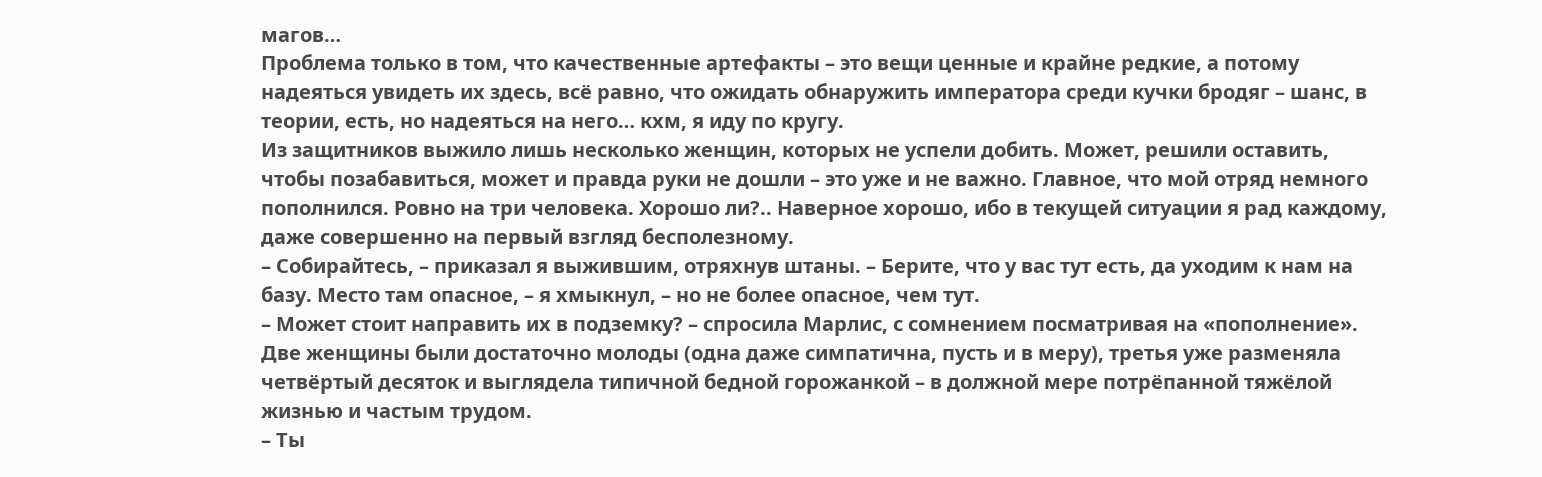магов…
Проблема только в том, что качественные артефакты – это вещи ценные и крайне редкие, а потому надеяться увидеть их здесь, всё равно, что ожидать обнаружить императора среди кучки бродяг – шанс, в теории, есть, но надеяться на него… кхм, я иду по кругу.
Из защитников выжило лишь несколько женщин, которых не успели добить. Может, решили оставить, чтобы позабавиться, может и правда руки не дошли – это уже и не важно. Главное, что мой отряд немного пополнился. Ровно на три человека. Хорошо ли?.. Наверное хорошо, ибо в текущей ситуации я рад каждому, даже совершенно на первый взгляд бесполезному.
– Собирайтесь, – приказал я выжившим, отряхнув штаны. – Берите, что у вас тут есть, да уходим к нам на базу. Место там опасное, – я хмыкнул, – но не более опасное, чем тут.
– Может стоит направить их в подземку? – спросила Марлис, с сомнением посматривая на «пополнение». Две женщины были достаточно молоды (одна даже симпатична, пусть и в меру), третья уже разменяла четвёртый десяток и выглядела типичной бедной горожанкой – в должной мере потрёпанной тяжёлой жизнью и частым трудом.
– Ты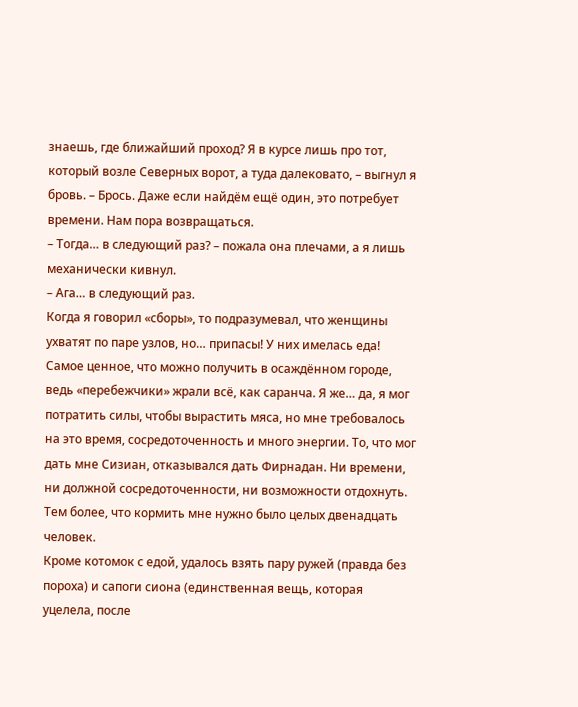знаешь, где ближайший проход? Я в курсе лишь про тот, который возле Северных ворот, а туда далековато, – выгнул я бровь. – Брось. Даже если найдём ещё один, это потребует времени. Нам пора возвращаться.
– Тогда… в следующий раз? – пожала она плечами, а я лишь механически кивнул.
– Ага… в следующий раз.
Когда я говорил «сборы», то подразумевал, что женщины ухватят по паре узлов, но… припасы! У них имелась еда! Самое ценное, что можно получить в осаждённом городе, ведь «перебежчики» жрали всё, как саранча. Я же… да, я мог потратить силы, чтобы вырастить мяса, но мне требовалось на это время, сосредоточенность и много энергии. То, что мог дать мне Сизиан, отказывался дать Фирнадан. Ни времени, ни должной сосредоточенности, ни возможности отдохнуть.
Тем более, что кормить мне нужно было целых двенадцать человек.
Кроме котомок с едой, удалось взять пару ружей (правда без пороха) и сапоги сиона (единственная вещь, которая уцелела, после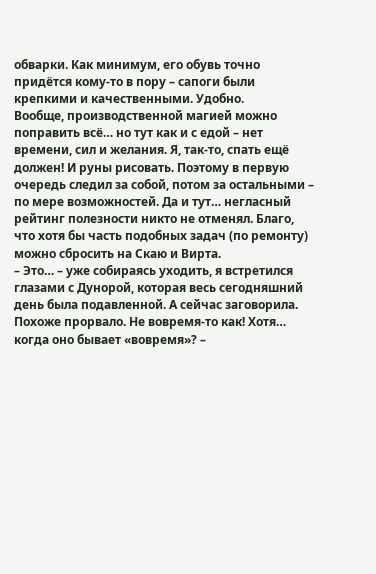обварки. Как минимум, его обувь точно придётся кому-то в пору – сапоги были крепкими и качественными. Удобно.
Вообще, производственной магией можно поправить всё… но тут как и с едой – нет времени, сил и желания. Я, так-то, спать ещё должен! И руны рисовать. Поэтому в первую очередь следил за собой, потом за остальными – по мере возможностей. Да и тут… негласный рейтинг полезности никто не отменял. Благо, что хотя бы часть подобных задач (по ремонту) можно сбросить на Скаю и Вирта.
– Это… – уже собираясь уходить, я встретился глазами с Дунорой, которая весь сегодняшний день была подавленной. А сейчас заговорила. Похоже прорвало. Не вовремя-то как! Хотя… когда оно бывает «вовремя»? –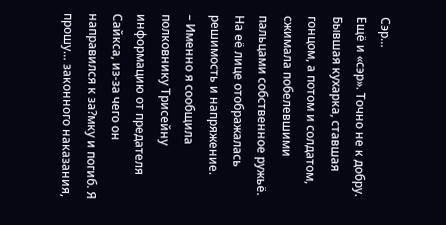Сэр…
Ещё и «сэр». Точно не к добру.
Бывшая кухарка, ставшая гонцом, а потом и солдатом, сжимала побелевшими пальцами собственное ружьё. На её лице отображалась решимость и напряжение.
– Именно я сообщила полковнику Трисейну информацию от предателя Сайкса, из-за чего он направился к за?мку и погиб. Я прошу… законного наказания,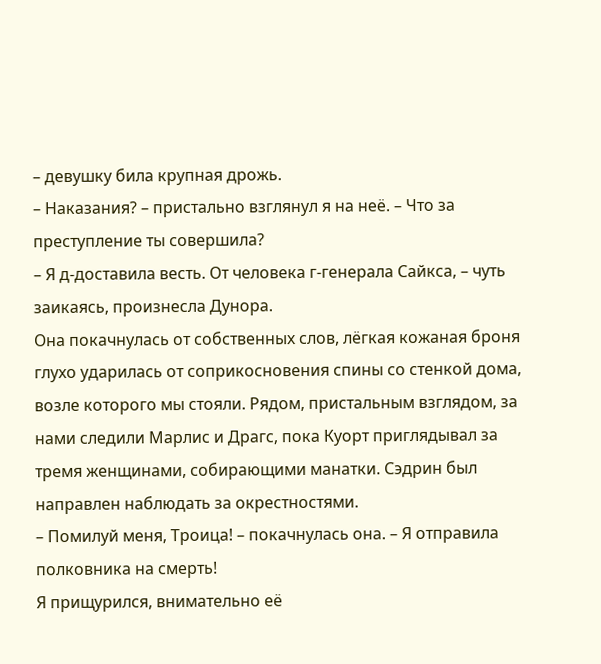– девушку била крупная дрожь.
– Наказания? – пристально взглянул я на неё. – Что за преступление ты совершила?
– Я д-доставила весть. От человека г-генерала Сайкса, – чуть заикаясь, произнесла Дунора.
Она покачнулась от собственных слов, лёгкая кожаная броня глухо ударилась от соприкосновения спины со стенкой дома, возле которого мы стояли. Рядом, пристальным взглядом, за нами следили Марлис и Драгс, пока Куорт приглядывал за тремя женщинами, собирающими манатки. Сэдрин был направлен наблюдать за окрестностями.
– Помилуй меня, Троица! – покачнулась она. – Я отправила полковника на смерть!
Я прищурился, внимательно её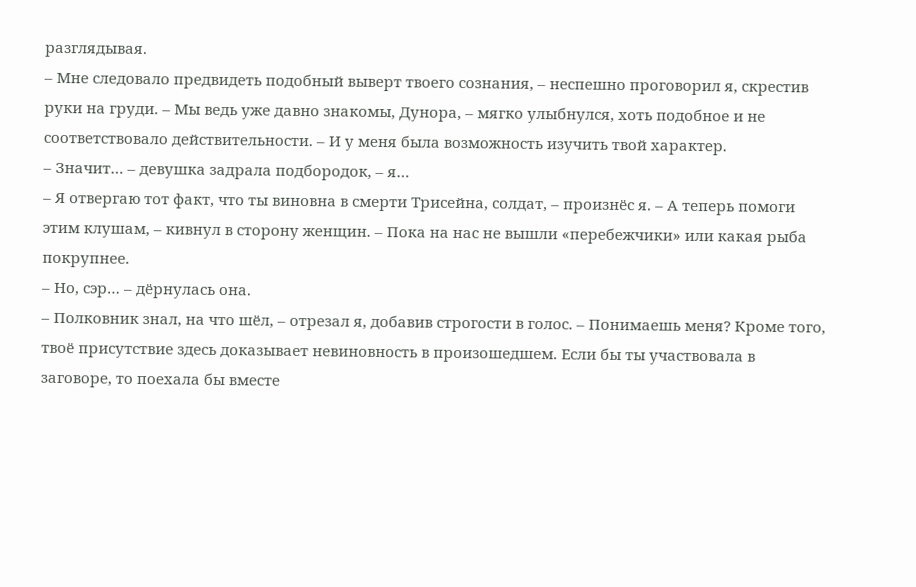разглядывая.
– Мне следовало предвидеть подобный выверт твоего сознания, – неспешно проговорил я, скрестив руки на груди. – Мы ведь уже давно знакомы, Дунора, – мягко улыбнулся, хоть подобное и не соответствовало действительности. – И у меня была возможность изучить твой характер.
– Значит… – девушка задрала подбородок, – я…
– Я отвергаю тот факт, что ты виновна в смерти Трисейна, солдат, – произнёс я. – А теперь помоги этим клушам, – кивнул в сторону женщин. – Пока на нас не вышли «перебежчики» или какая рыба покрупнее.
– Но, сэр… – дёрнулась она.
– Полковник знал, на что шёл, – отрезал я, добавив строгости в голос. – Понимаешь меня? Кроме того, твоё присутствие здесь доказывает невиновность в произошедшем. Если бы ты участвовала в заговоре, то поехала бы вместе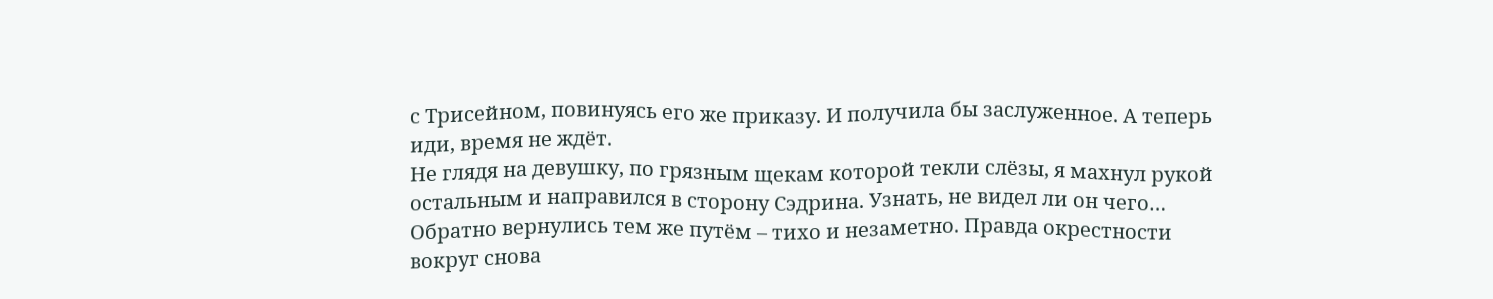с Трисейном, повинуясь его же приказу. И получила бы заслуженное. А теперь иди, время не ждёт.
Не глядя на девушку, по грязным щекам которой текли слёзы, я махнул рукой остальным и направился в сторону Сэдрина. Узнать, не видел ли он чего…
Обратно вернулись тем же путём – тихо и незаметно. Правда окрестности вокруг снова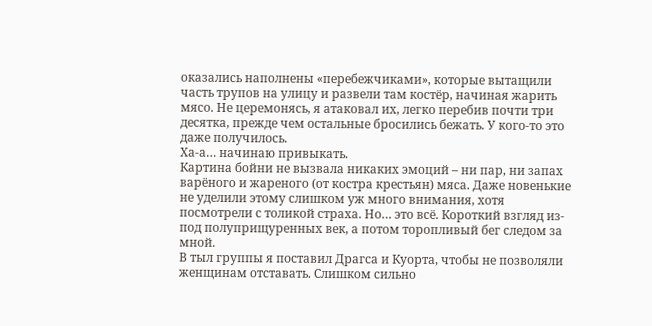оказались наполнены «перебежчиками», которые вытащили часть трупов на улицу и развели там костёр, начиная жарить мясо. Не церемонясь, я атаковал их, легко перебив почти три десятка, прежде чем остальные бросились бежать. У кого-то это даже получилось.
Ха-а… начинаю привыкать.
Картина бойни не вызвала никаких эмоций – ни пар, ни запах варёного и жареного (от костра крестьян) мяса. Даже новенькие не уделили этому слишком уж много внимания, хотя посмотрели с толикой страха. Но… это всё. Короткий взгляд из-под полуприщуренных век, а потом торопливый бег следом за мной.
В тыл группы я поставил Драгса и Куорта, чтобы не позволяли женщинам отставать. Слишком сильно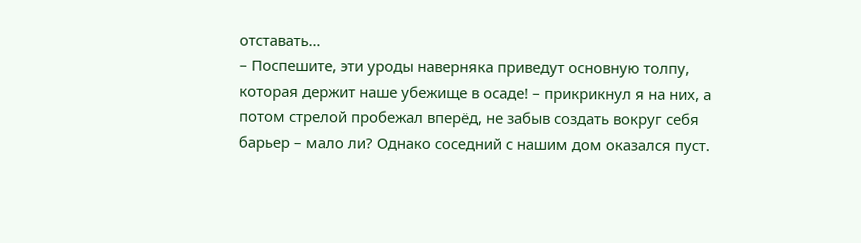отставать…
– Поспешите, эти уроды наверняка приведут основную толпу, которая держит наше убежище в осаде! – прикрикнул я на них, а потом стрелой пробежал вперёд, не забыв создать вокруг себя барьер – мало ли? Однако соседний с нашим дом оказался пуст.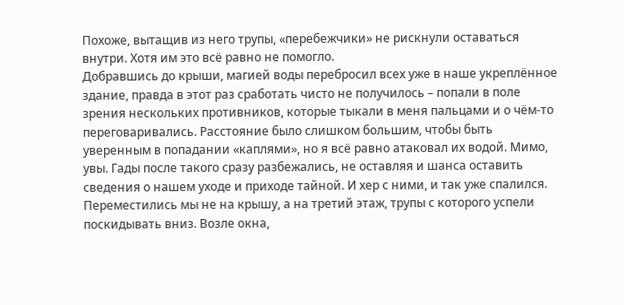Похоже, вытащив из него трупы, «перебежчики» не рискнули оставаться внутри. Хотя им это всё равно не помогло.
Добравшись до крыши, магией воды перебросил всех уже в наше укреплённое здание, правда в этот раз сработать чисто не получилось – попали в поле зрения нескольких противников, которые тыкали в меня пальцами и о чём-то переговаривались. Расстояние было слишком большим, чтобы быть уверенным в попадании «каплями», но я всё равно атаковал их водой. Мимо, увы. Гады после такого сразу разбежались, не оставляя и шанса оставить сведения о нашем уходе и приходе тайной. И хер с ними, и так уже спалился.
Переместились мы не на крышу, а на третий этаж, трупы с которого успели поскидывать вниз. Возле окна,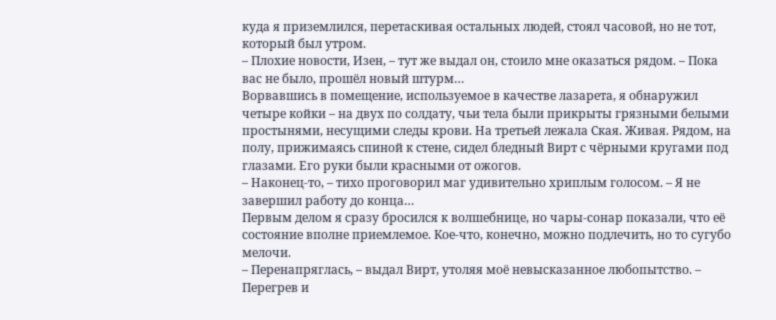куда я приземлился, перетаскивая остальных людей, стоял часовой, но не тот, который был утром.
– Плохие новости, Изен, – тут же выдал он, стоило мне оказаться рядом. – Пока вас не было, прошёл новый штурм…
Ворвавшись в помещение, используемое в качестве лазарета, я обнаружил четыре койки – на двух по солдату, чьи тела были прикрыты грязными белыми простынями, несущими следы крови. На третьей лежала Ская. Живая. Рядом, на полу, прижимаясь спиной к стене, сидел бледный Вирт с чёрными кругами под глазами. Его руки были красными от ожогов.
– Наконец-то, – тихо проговорил маг удивительно хриплым голосом. – Я не завершил работу до конца…
Первым делом я сразу бросился к волшебнице, но чары-сонар показали, что её состояние вполне приемлемое. Кое-что, конечно, можно подлечить, но то сугубо мелочи.
– Перенапряглась, – выдал Вирт, утоляя моё невысказанное любопытство. – Перегрев и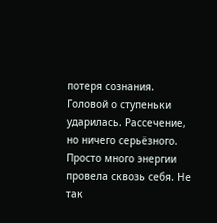потеря сознания. Головой о ступеньки ударилась. Рассечение, но ничего серьёзного. Просто много энергии провела сквозь себя. Не так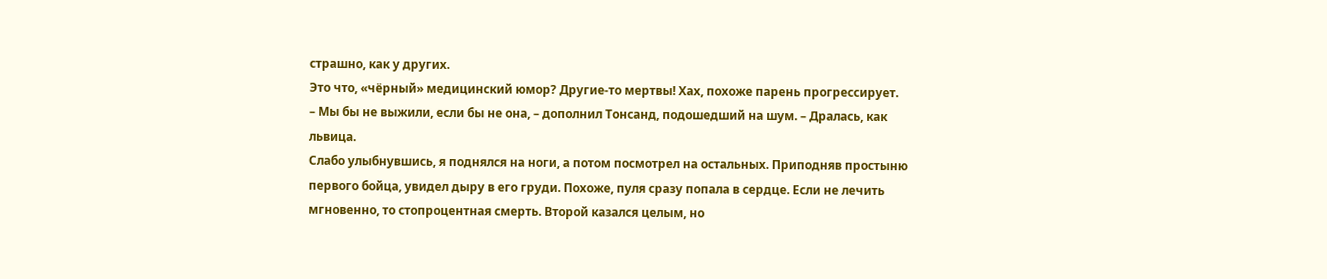страшно, как у других.
Это что, «чёрный» медицинский юмор? Другие-то мертвы! Хах, похоже парень прогрессирует.
– Мы бы не выжили, если бы не она, – дополнил Тонсанд, подошедший на шум. – Дралась, как львица.
Слабо улыбнувшись, я поднялся на ноги, а потом посмотрел на остальных. Приподняв простыню первого бойца, увидел дыру в его груди. Похоже, пуля сразу попала в сердце. Если не лечить мгновенно, то стопроцентная смерть. Второй казался целым, но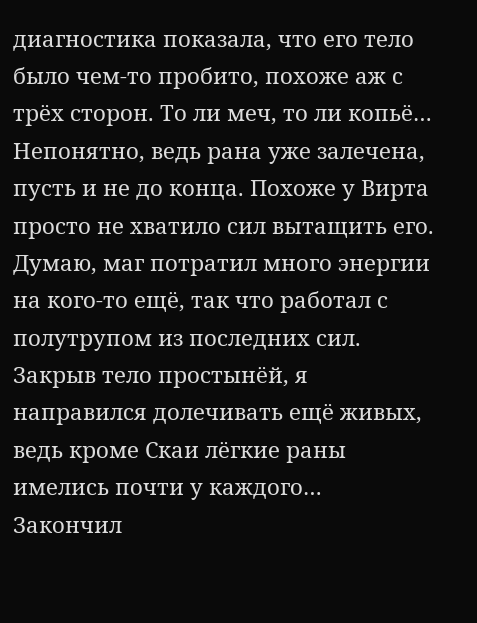диагностика показала, что его тело было чем-то пробито, похоже аж с трёх сторон. То ли меч, то ли копьё… Непонятно, ведь рана уже залечена, пусть и не до конца. Похоже у Вирта просто не хватило сил вытащить его. Думаю, маг потратил много энергии на кого-то ещё, так что работал с полутрупом из последних сил.
Закрыв тело простынёй, я направился долечивать ещё живых, ведь кроме Скаи лёгкие раны имелись почти у каждого…
Закончил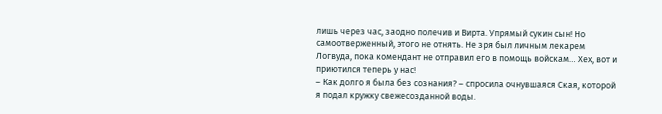лишь через час, заодно полечив и Вирта. Упрямый сукин сын! Но самоотверженный, этого не отнять. Не зря был личным лекарем Логвуда, пока комендант не отправил его в помощь войскам… Хех, вот и приютился теперь у нас!
– Как долго я была без сознания? – спросила очнувшаяся Ская, которой я подал кружку свежесозданной воды.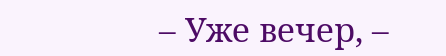– Уже вечер, –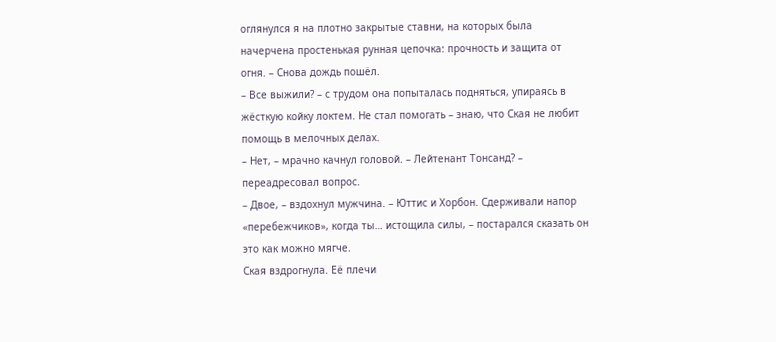оглянулся я на плотно закрытые ставни, на которых была начерчена простенькая рунная цепочка: прочность и защита от огня. – Снова дождь пошёл.
– Все выжили? – с трудом она попыталась подняться, упираясь в жёсткую койку локтем. Не стал помогать – знаю, что Ская не любит помощь в мелочных делах.
– Нет, – мрачно качнул головой. – Лейтенант Тонсанд? – переадресовал вопрос.
– Двое, – вздохнул мужчина. – Юттис и Хорбон. Сдерживали напор «перебежчиков», когда ты… истощила силы, – постарался сказать он это как можно мягче.
Ская вздрогнула. Её плечи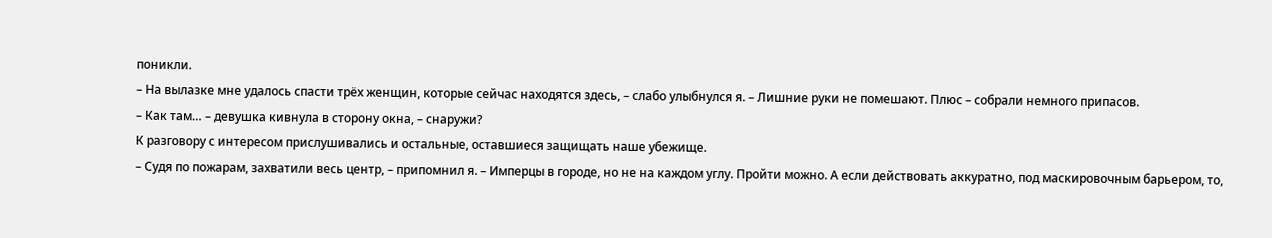поникли.
– На вылазке мне удалось спасти трёх женщин, которые сейчас находятся здесь, – слабо улыбнулся я. – Лишние руки не помешают. Плюс – собрали немного припасов.
– Как там… – девушка кивнула в сторону окна, – снаружи?
К разговору с интересом прислушивались и остальные, оставшиеся защищать наше убежище.
– Судя по пожарам, захватили весь центр, – припомнил я. – Имперцы в городе, но не на каждом углу. Пройти можно. А если действовать аккуратно, под маскировочным барьером, то,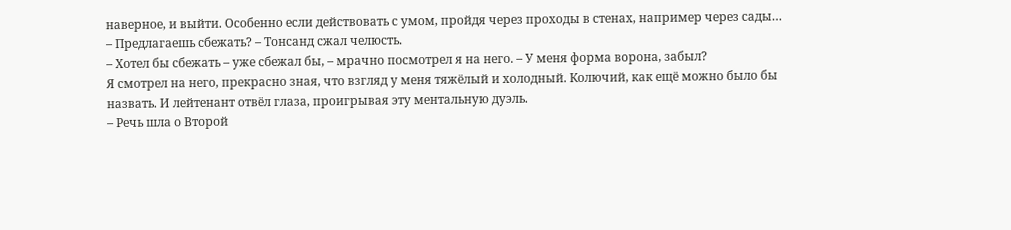наверное, и выйти. Особенно если действовать с умом, пройдя через проходы в стенах, например через сады…
– Предлагаешь сбежать? – Тонсанд сжал челюсть.
– Хотел бы сбежать – уже сбежал бы, – мрачно посмотрел я на него. – У меня форма вoрона, забыл?
Я смотрел на него, прекрасно зная, что взгляд у меня тяжёлый и холодный. Колючий, как ещё можно было бы назвать. И лейтенант отвёл глаза, проигрывая эту ментальную дуэль.
– Речь шла о Второй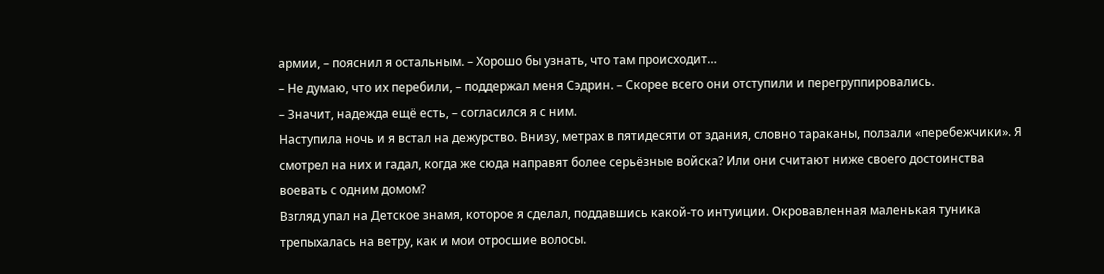армии, – пояснил я остальным. – Хорошо бы узнать, что там происходит…
– Не думаю, что их перебили, – поддержал меня Сэдрин. – Скорее всего они отступили и перегруппировались.
– Значит, надежда ещё есть, – согласился я с ним.
Наступила ночь и я встал на дежурство. Внизу, метрах в пятидесяти от здания, словно тараканы, ползали «перебежчики». Я смотрел на них и гадал, когда же сюда направят более серьёзные войска? Или они считают ниже своего достоинства воевать с одним домом?
Взгляд упал на Детское знамя, которое я сделал, поддавшись какой-то интуиции. Окровавленная маленькая туника трепыхалась на ветру, как и мои отросшие волосы.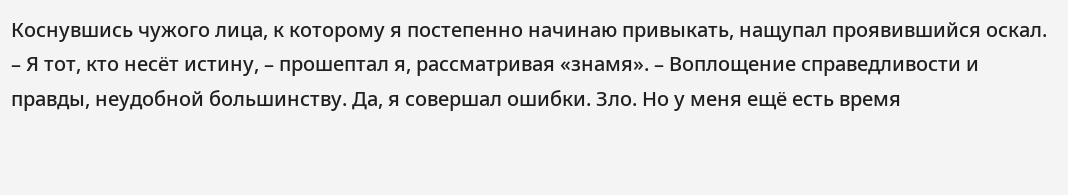Коснувшись чужого лица, к которому я постепенно начинаю привыкать, нащупал проявившийся оскал.
– Я тот, кто несёт истину, – прошептал я, рассматривая «знамя». – Воплощение справедливости и правды, неудобной большинству. Да, я совершал ошибки. Зло. Но у меня ещё есть время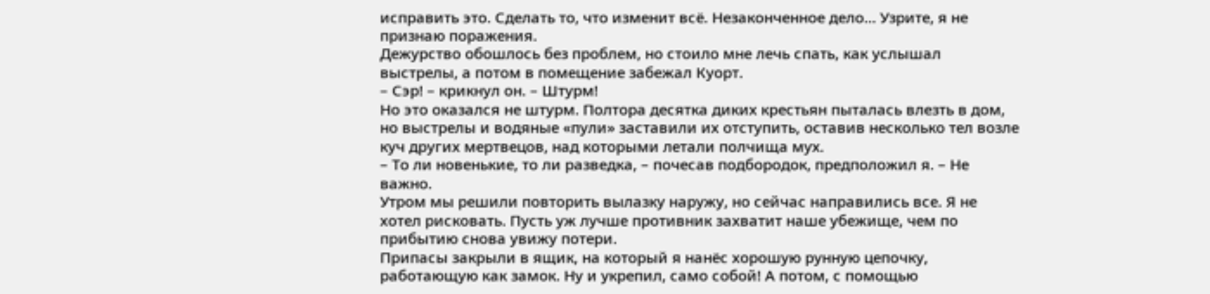исправить это. Сделать то, что изменит всё. Незаконченное дело… Узрите, я не признаю поражения.
Дежурство обошлось без проблем, но стоило мне лечь спать, как услышал выстрелы, а потом в помещение забежал Куорт.
– Сэр! – крикнул он. – Штурм!
Но это оказался не штурм. Полтора десятка диких крестьян пыталась влезть в дом, но выстрелы и водяные «пули» заставили их отступить, оставив несколько тел возле куч других мертвецов, над которыми летали полчища мух.
– То ли новенькие, то ли разведка, – почесав подбородок, предположил я. – Не важно.
Утром мы решили повторить вылазку наружу, но сейчас направились все. Я не хотел рисковать. Пусть уж лучше противник захватит наше убежище, чем по прибытию снова увижу потери.
Припасы закрыли в ящик, на который я нанёс хорошую рунную цепочку, работающую как замoк. Ну и укрепил, само собой! А потом, с помощью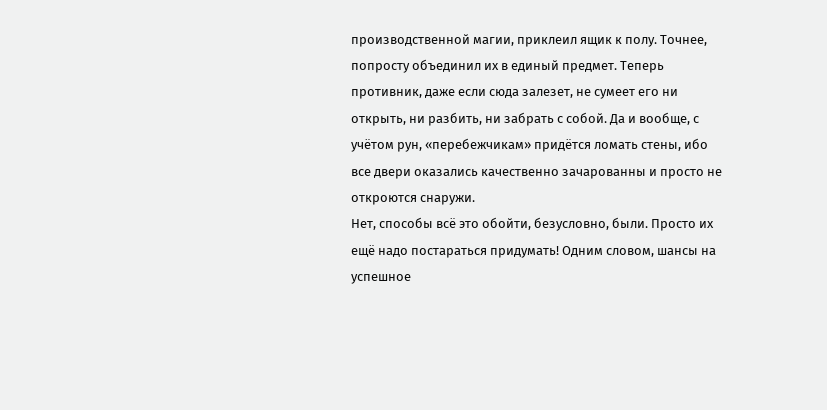производственной магии, приклеил ящик к полу. Точнее, попросту объединил их в единый предмет. Теперь противник, даже если сюда залезет, не сумеет его ни открыть, ни разбить, ни забрать с собой. Да и вообще, с учётом рун, «перебежчикам» придётся ломать стены, ибо все двери оказались качественно зачарованны и просто не откроются снаружи.
Нет, способы всё это обойти, безусловно, были. Просто их ещё надо постараться придумать! Одним словом, шансы на успешное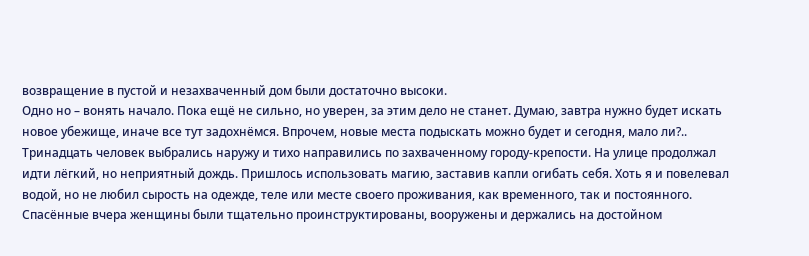возвращение в пустой и незахваченный дом были достаточно высоки.
Одно но – вонять начало. Пока ещё не сильно, но уверен, за этим дело не станет. Думаю, завтра нужно будет искать новое убежище, иначе все тут задохнёмся. Впрочем, новые места подыскать можно будет и сегодня, мало ли?..
Тринадцать человек выбрались наружу и тихо направились по захваченному городу-крепости. На улице продолжал идти лёгкий, но неприятный дождь. Пришлось использовать магию, заставив капли огибать себя. Хоть я и повелевал водой, но не любил сырость на одежде, теле или месте своего проживания, как временного, так и постоянного.
Спасённые вчера женщины были тщательно проинструктированы, вооружены и держались на достойном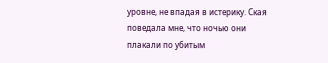уровне, не впадая в истерику. Ская поведала мне, что ночью они плакали по убитым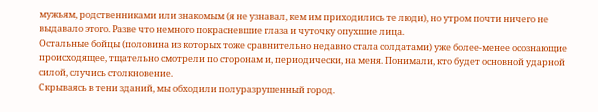мужьям, родственниками или знакомым (я не узнавал, кем им приходились те люди), но утром почти ничего не выдавало этого. Разве что немного покрасневшие глаза и чуточку опухшие лица.
Остальные бойцы (половина из которых тоже сравнительно недавно стала солдатами) уже более-менее осознающие происходящее, тщательно смотрели по сторонам и, периодически, на меня. Понимали, кто будет основной ударной силой, случись столкновение.
Скрываясь в тени зданий, мы обходили полуразрушенный город.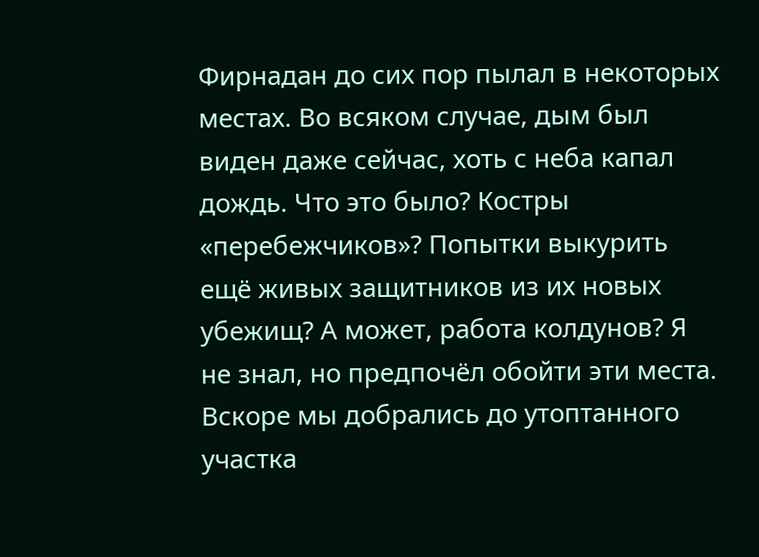Фирнадан до сих пор пылал в некоторых местах. Во всяком случае, дым был виден даже сейчас, хоть с неба капал дождь. Что это было? Костры «перебежчиков»? Попытки выкурить ещё живых защитников из их новых убежищ? А может, работа колдунов? Я не знал, но предпочёл обойти эти места.
Вскоре мы добрались до утоптанного участка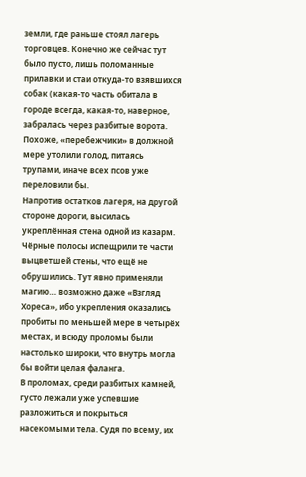земли, где раньше стоял лагерь торговцев. Конечно же сейчас тут было пусто, лишь поломанные прилавки и стаи откуда-то взявшихся собак (какая-то часть обитала в городе всегда, какая-то, наверное, забралась через разбитые ворота. Похоже, «перебежчики» в должной мере утолили голод, питаясь трупами, иначе всех псов уже переловили бы.
Напротив остатков лагеря, на другой стороне дороги, высилась укреплённая стена одной из казарм. Чёрные полосы испещрили те части выцветшей стены, что ещё не обрушились. Тут явно применяли магию… возможно даже «Взгляд Хореса», ибо укрепления оказались пробиты по меньшей мере в четырёх местах, и всюду проломы были настолько широки, что внутрь могла бы войти целая фаланга.
В проломах, среди разбитых камней, густо лежали уже успевшие разложиться и покрыться насекомыми тела. Судя по всему, их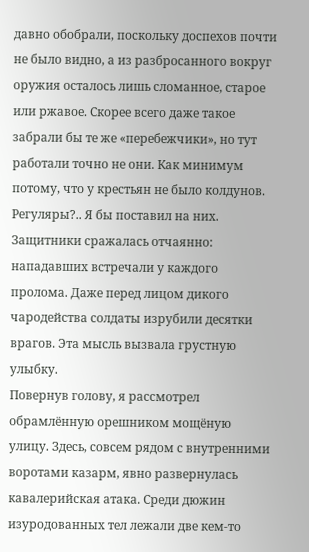давно обобрали, поскольку доспехов почти не было видно, а из разбросанного вокруг оружия осталось лишь сломанное, старое или ржавое. Скорее всего даже такое забрали бы те же «перебежчики», но тут работали точно не они. Как минимум потому, что у крестьян не было колдунов. Регуляры?.. Я бы поставил на них.
Защитники сражалась отчаянно: нападавших встречали у каждого пролома. Даже перед лицом дикого чародейства солдаты изрубили десятки врагов. Эта мысль вызвала грустную улыбку.
Повернув голову, я рассмотрел обрамлённую орешником мощёную улицу. Здесь, совсем рядом с внутренними воротами казарм, явно развернулась кавалерийская атака. Среди дюжин изуродованных тел лежали две кем-то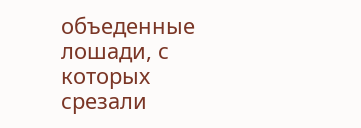объеденные лошади, с которых срезали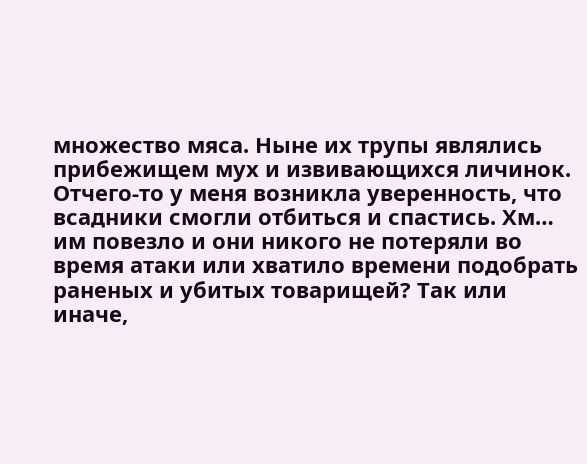множество мяса. Ныне их трупы являлись прибежищем мух и извивающихся личинок.
Отчего-то у меня возникла уверенность, что всадники смогли отбиться и спастись. Хм… им повезло и они никого не потеряли во время атаки или хватило времени подобрать раненых и убитых товарищей? Так или иначе,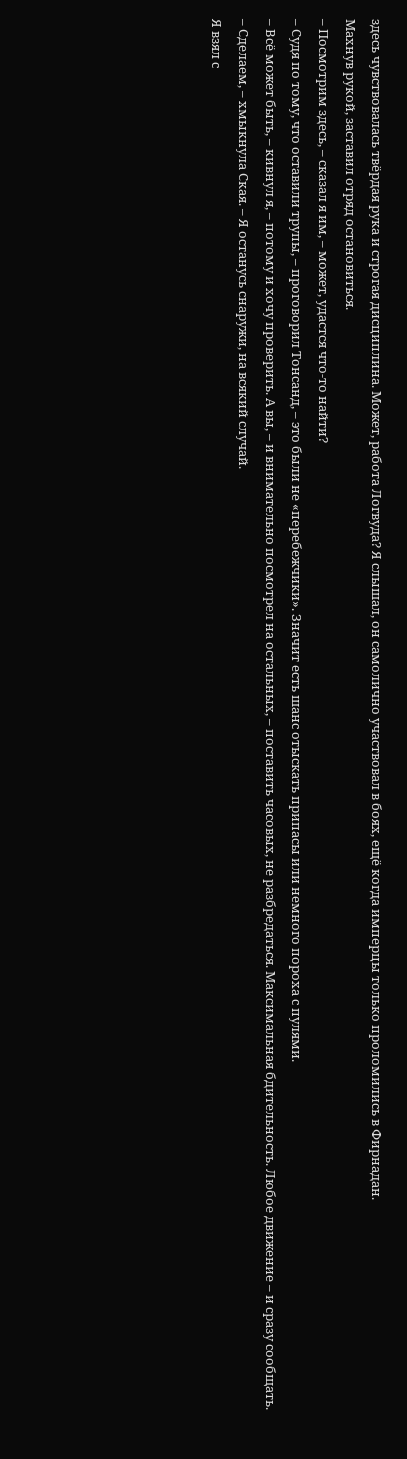здесь чувствовалась твёрдая рука и строгая дисциплина. Может, работа Логвуда? Я слышал, он самолично участвовал в боях, ещё когда имперцы только проломились в Фирнадан.
Махнув рукой, заставил отряд остановиться.
– Посмотрим здесь, – сказал я им, – может, удастся что-то найти?
– Судя по тому, что оставили трупы, – проговорил Тонсанд, – это были не «перебежчики». Значит есть шанс отыскать припасы или немного пороха с пулями.
– Всё может быть, – кивнул я, – потому и хочу проверить. А вы, – и внимательно посмотрел на остальных, – поставить часовых, не разбредаться. Максимальная бдительность. Любое движение – и сразу сообщать.
– Сделаем, – хмыкнула Ская. – Я останусь снаружи, на всякий случай.
Я взял с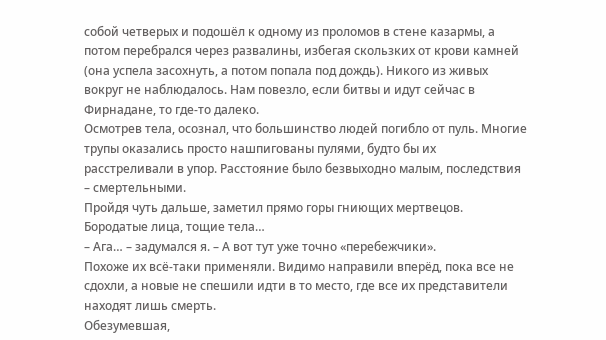собой четверых и подошёл к одному из проломов в стене казармы, а потом перебрался через развалины, избегая скользких от крови камней (она успела засохнуть, а потом попала под дождь). Никого из живых вокруг не наблюдалось. Нам повезло, если битвы и идут сейчас в Фирнадане, то где-то далеко.
Осмотрев тела, осознал, что большинство людей погибло от пуль. Многие трупы оказались просто нашпигованы пулями, будто бы их расстреливали в упор. Расстояние было безвыходно малым, последствия – смертельными.
Пройдя чуть дальше, заметил прямо горы гниющих мертвецов. Бородатые лица, тощие тела…
– Ага… – задумался я. – А вот тут уже точно «перебежчики».
Похоже их всё-таки применяли. Видимо направили вперёд, пока все не сдохли, а новые не спешили идти в то место, где все их представители находят лишь смерть.
Обезумевшая,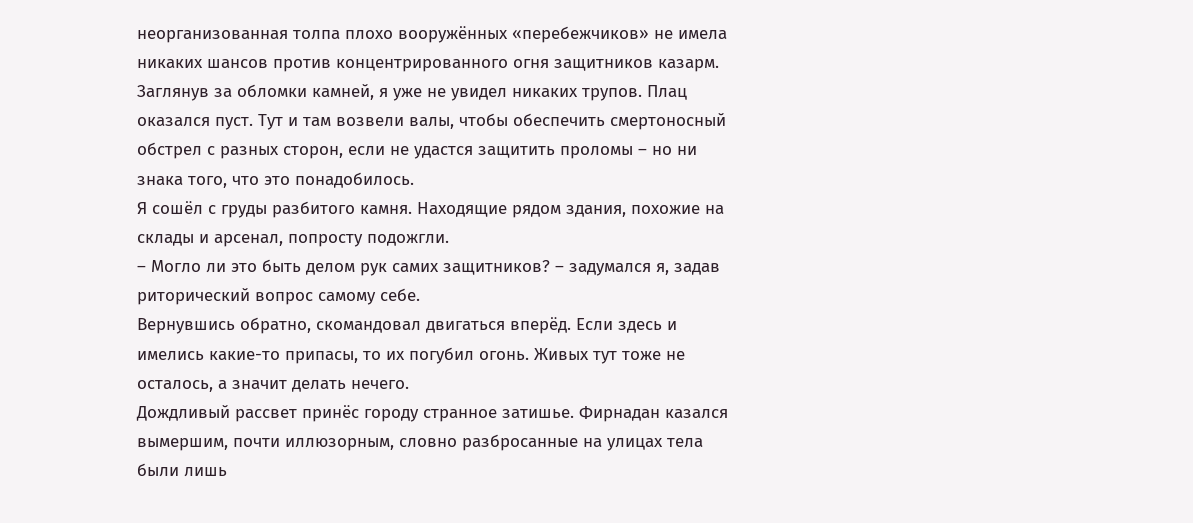неорганизованная толпа плохо вооружённых «перебежчиков» не имела никаких шансов против концентрированного огня защитников казарм. Заглянув за обломки камней, я уже не увидел никаких трупов. Плац оказался пуст. Тут и там возвели валы, чтобы обеспечить смертоносный обстрел с разных сторон, если не удастся защитить проломы – но ни знака того, что это понадобилось.
Я сошёл с груды разбитого камня. Находящие рядом здания, похожие на склады и арсенал, попросту подожгли.
– Могло ли это быть делом рук самих защитников? – задумался я, задав риторический вопрос самому себе.
Вернувшись обратно, скомандовал двигаться вперёд. Если здесь и имелись какие-то припасы, то их погубил огонь. Живых тут тоже не осталось, а значит делать нечего.
Дождливый рассвет принёс городу странное затишье. Фирнадан казался вымершим, почти иллюзорным, словно разбросанные на улицах тела были лишь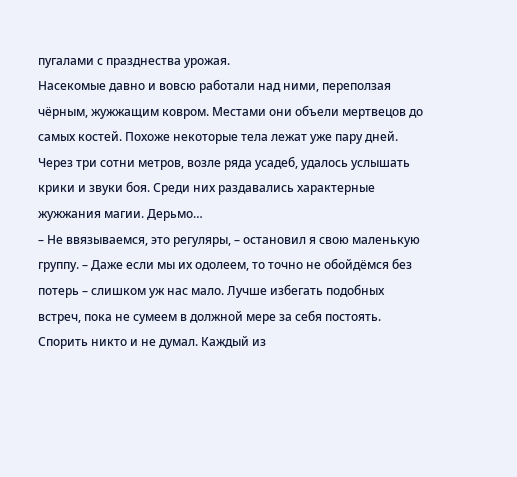пугалами с празднества урожая.
Насекомые давно и вовсю работали над ними, переползая чёрным, жужжащим ковром. Местами они объели мертвецов до самых костей. Похоже некоторые тела лежат уже пару дней.
Через три сотни метров, возле ряда усадеб, удалось услышать крики и звуки боя. Среди них раздавались характерные жужжания магии. Дерьмо…
– Не ввязываемся, это регуляры, – остановил я свою маленькую группу. – Даже если мы их одолеем, то точно не обойдёмся без потерь – слишком уж нас мало. Лучше избегать подобных встреч, пока не сумеем в должной мере за себя постоять.
Спорить никто и не думал. Каждый из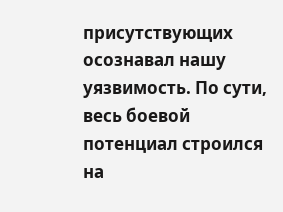присутствующих осознавал нашу уязвимость. По сути, весь боевой потенциал строился на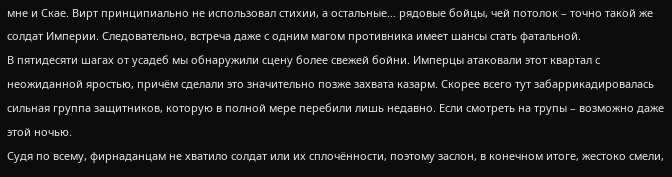мне и Скае. Вирт принципиально не использовал стихии, а остальные… рядовые бойцы, чей потолок – точно такой же солдат Империи. Следовательно, встреча даже с одним магом противника имеет шансы стать фатальной.
В пятидесяти шагах от усадеб мы обнаружили сцену более свежей бойни. Имперцы атаковали этот квартал с неожиданной яростью, причём сделали это значительно позже захвата казарм. Скорее всего тут забаррикадировалась сильная группа защитников, которую в полной мере перебили лишь недавно. Если смотреть на трупы – возможно даже этой ночью.
Судя по всему, фирнаданцам не хватило солдат или их сплочённости, поэтому заслон, в конечном итоге, жестоко смели,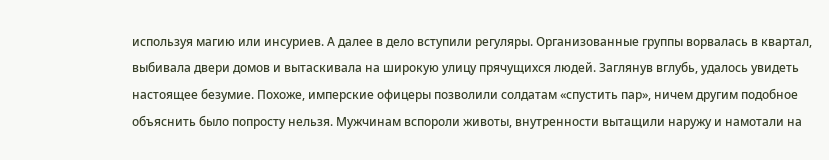используя магию или инсуриев. А далее в дело вступили регуляры. Организованные группы ворвалась в квартал, выбивала двери домов и вытаскивала на широкую улицу прячущихся людей. Заглянув вглубь, удалось увидеть настоящее безумие. Похоже, имперские офицеры позволили солдатам «спустить пар», ничем другим подобное объяснить было попросту нельзя. Мужчинам вспороли животы, внутренности вытащили наружу и намотали на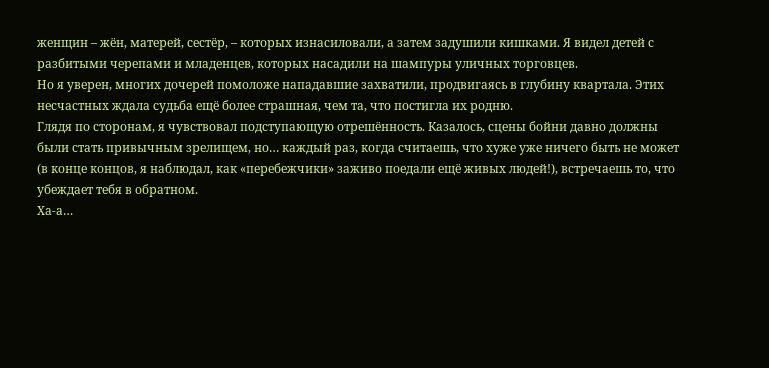женщин – жён, матерей, сестёр, – которых изнасиловали, а затем задушили кишками. Я видел детей с разбитыми черепами и младенцев, которых насадили на шампуры уличных торговцев.
Но я уверен, многих дочерей помоложе нападавшие захватили, продвигаясь в глубину квартала. Этих несчастных ждала судьба ещё более страшная, чем та, что постигла их родню.
Глядя по сторонам, я чувствовал подступающую отрешённость. Казалось, сцены бойни давно должны были стать привычным зрелищем, но… каждый раз, когда считаешь, что хуже уже ничего быть не может (в конце концов, я наблюдал, как «перебежчики» заживо поедали ещё живых людей!), встречаешь то, что убеждает тебя в обратном.
Ха-а…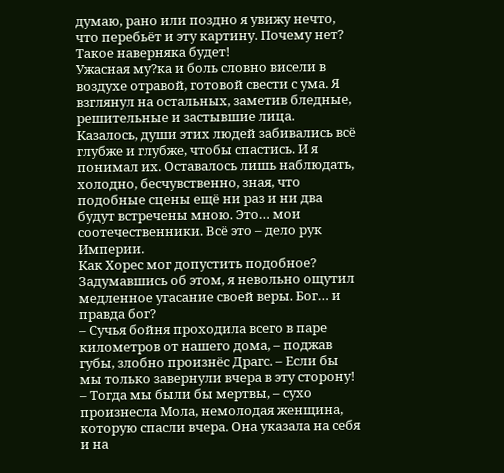думаю, рано или поздно я увижу нечто, что перебьёт и эту картину. Почему нет? Такое наверняка будет!
Ужасная му?ка и боль словно висели в воздухе отравой, готовой свести с ума. Я взглянул на остальных, заметив бледные, решительные и застывшие лица. Казалось, души этих людей забивались всё глубже и глубже, чтобы спастись. И я понимал их. Оставалось лишь наблюдать, холодно, бесчувственно, зная, что подобные сцены ещё ни раз и ни два будут встречены мною. Это… мои соотечественники. Всё это – дело рук Империи.
Как Хорес мог допустить подобное?
Задумавшись об этом, я невольно ощутил медленное угасание своей веры. Бог… и правда бог?
– Сучья бойня проходила всего в паре километров от нашего дома, – поджав губы, злобно произнёс Драгс. – Если бы мы только завернули вчера в эту сторону!
– Тогда мы были бы мертвы, – сухо произнесла Мола, немолодая женщина, которую спасли вчера. Она указала на себя и на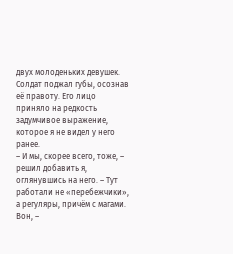двух молоденьких девушек.
Солдат поджал губы, осознав её правоту. Его лицо приняло на редкость задумчивое выражение, которое я не видел у него ранее.
– И мы, скорее всего, тоже, – решил добавить я, оглянувшись на него. – Тут работали не «перебежчики», а регуляры, причём с магами. Вон, –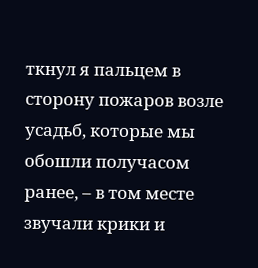ткнул я пальцем в сторону пожаров возле усадьб, которые мы обошли получасом ранее, – в том месте звучали крики и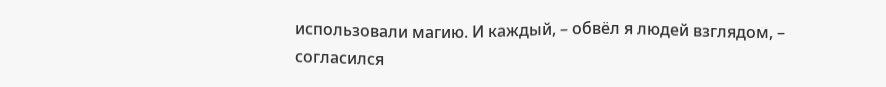использовали магию. И каждый, – обвёл я людей взглядом, – согласился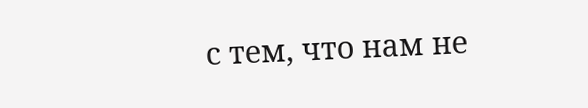с тем, что нам не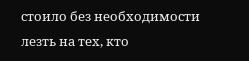стоило без необходимости лезть на тех, кто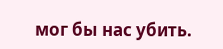мог бы нас убить.